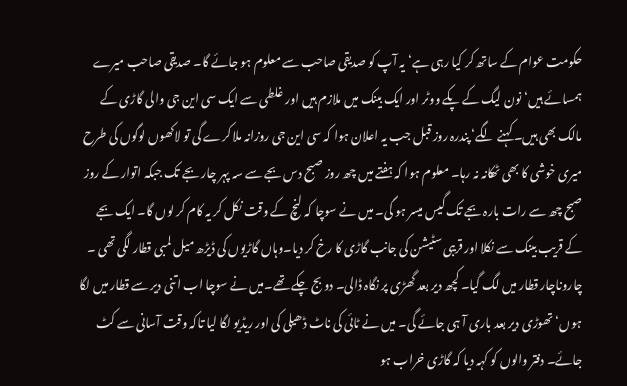حکومت عوام کے ساتھ کر کیا رہی ہے‘ یہ آپ کو صدیقی صاحب سے معلوم ہو جائے گا۔ صدیقی صاحب میرے ہمسائے ہیں‘ نون لیگ کے پکے ووٹر اور ایک بینک میں ملازم ہیں اور غلطی سے ایک سی این جی والی گاڑی کے مالک بھی ہیں۔ کہنے لگے‘ پندرہ روز قبل جب یہ اعلان ہوا کہ سی این جی روزانہ ملا کرے گی تو لاکھوں لوگوں کی طرح میری خوشی کا بھی ٹھکانہ نہ رہا۔ معلوم ہوا کہ ہفتے میں چھ روز صبح دس بجے سے سہ پہر چار بجے تک جبکہ اتوار کے روز صبح چھ سے رات بارہ بجے تک گیس میسر ہو گی۔ میں نے سوچا کہ لنچ کے وقت نکل کر یہ کام کر لوں گا۔ ایک بجے کے قریب بینک سے نکلا اور قریبی سٹیشن کی جانب گاڑی کا رخ کر دیا۔وہاں گاڑیوں کی ڈیڑھ میل لمبی قطار لگی تھی ۔ چاروناچار قطار میں لگ گیا۔ کچھ دیر بعد گھڑی پر نگاہ ڈالی۔ دو بج چکے تھے۔میں نے سوچا اب اتنی دیر سے قطار میں لگا ہوں‘ تھوڑی دیر بعد باری آ ہی جائے گی۔ میں نے ٹائی کی ناٹ ڈھیلی کی اور ریڈیو لگا لیا تاکہ وقت آسانی سے کٹ جائے۔ دفتر والوں کو کہہ دیا کہ گاڑی خراب ہو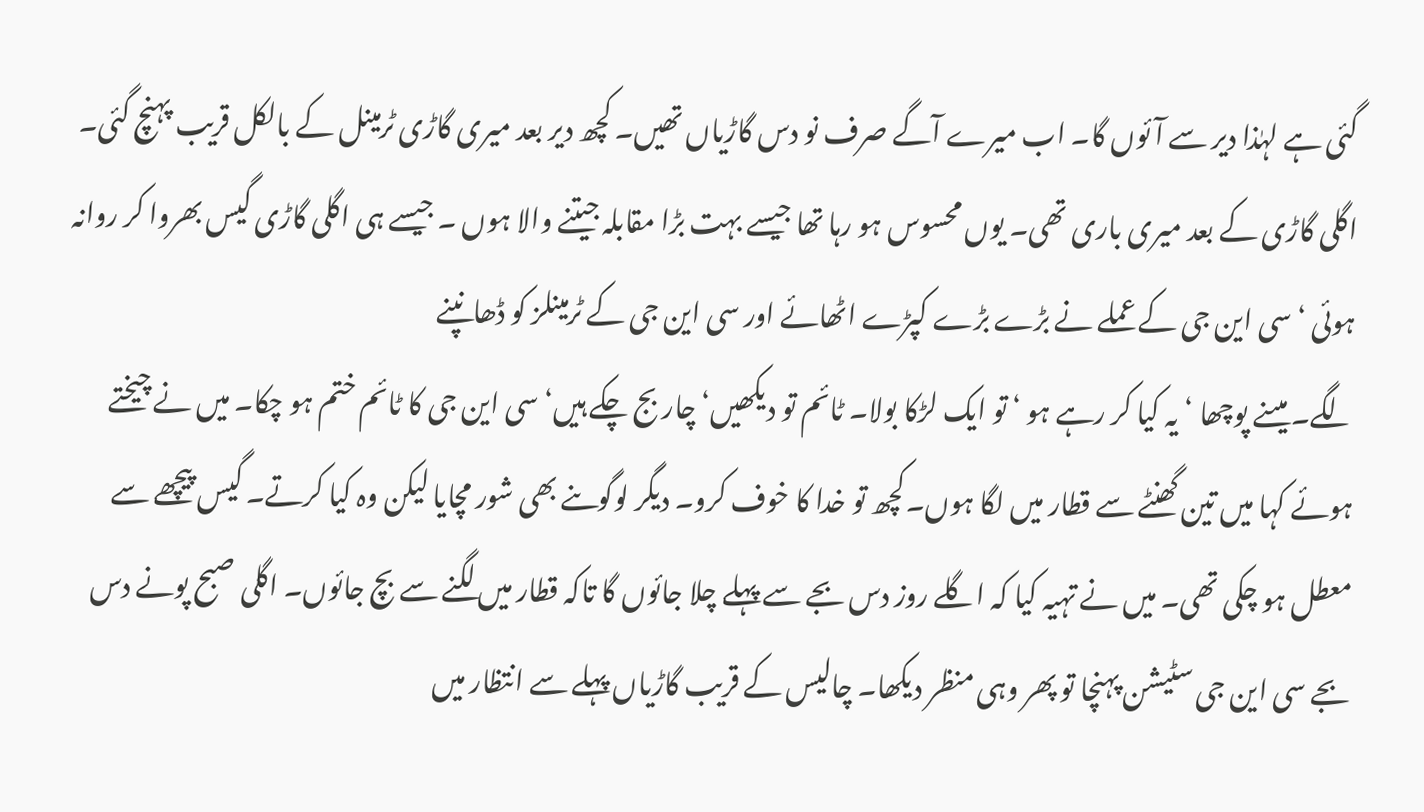گئی ہے لہٰذا دیر سے آئوں گا۔ اب میرے آگے صرف نو دس گاڑیاں تھیں۔ کچھ دیر بعد میری گاڑی ٹرمینل کے بالکل قریب پہنچ گئی۔ اگلی گاڑی کے بعد میری باری تھی۔ یوں محسوس ہو رہا تھا جیسے بہت بڑا مقابلہ جیتنے والا ہوں ۔ جیسے ہی اگلی گاڑی گیس بھروا کر روانہ ہوئی ‘ سی این جی کے عملے نے بڑے بڑے کپڑے اٹھائے اور سی این جی کے ٹرمینلز کو ڈھانپنے
لگے۔ میںنے پوچھا ‘یہ کیا کر رہے ہو ‘ تو ایک لڑکا بولا۔ ٹائم تو دیکھیں‘ چار بج چکے ہیں‘ سی این جی کا ٹائم ختم ہو چکا۔ میں نے چیختے ہوئے کہا میں تین گھنٹے سے قطار میں لگا ہوں۔کچھ تو خدا کا خوف کرو۔ دیگر لوگوںنے بھی شور مچایا لیکن وہ کیا کرتے۔ گیس پیچھے سے معطل ہو چکی تھی۔ میں نے تہیہ کیا کہ اگلے روز دس بجے سے پہلے چلا جائوں گا تاکہ قطار میں لگنے سے بچ جائوں۔ اگلی صبح پونے دس بجے سی این جی سٹیشن پہنچا تو پھر وہی منظر دیکھا۔ چالیس کے قریب گاڑیاں پہلے سے انتظار میں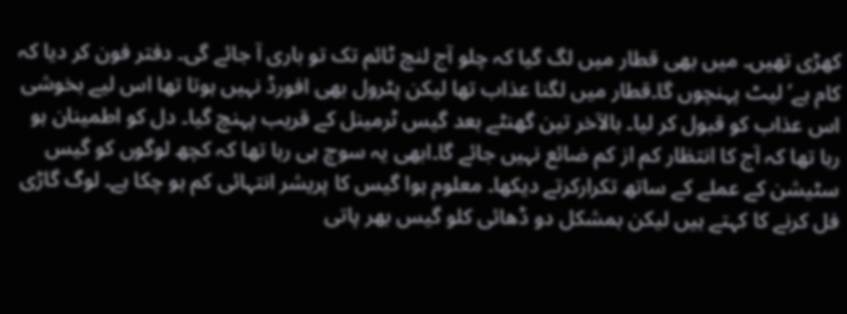کھڑی تھیں۔ میں بھی قطار میں لگ گیا کہ چلو آج لنچ ٹائم تک تو باری آ جائے گی۔ دفتر فون کر دیا کہ کام ہے‘ لیٹ پہنچوں گا۔قطار میں لگنا عذاب تھا لیکن پٹرول بھی افورڈ نہیں ہوتا تھا اس لیے بخوشی اس عذاب کو قبول کر لیا۔ بالآخر تین گھنٹے بعد گیس ٹرمینل کے قریب پہنچ گیا۔ دل کو اطمینان ہو رہا تھا کہ آج کا انتظار کم از کم ضائع نہیں جائے گا۔ابھی یہ سوچ ہی رہا تھا کہ کچھ لوگوں کو گیس سٹیشن کے عملے کے ساتھ تکرارکرتے دیکھا۔ معلوم ہوا گیس کا پریشر انتہائی کم ہو چکا ہے۔ لوگ گاڑی فل کرنے کا کہتے ہیں لیکن بمشکل دو ڈھائی کلو گیس بھر پاتی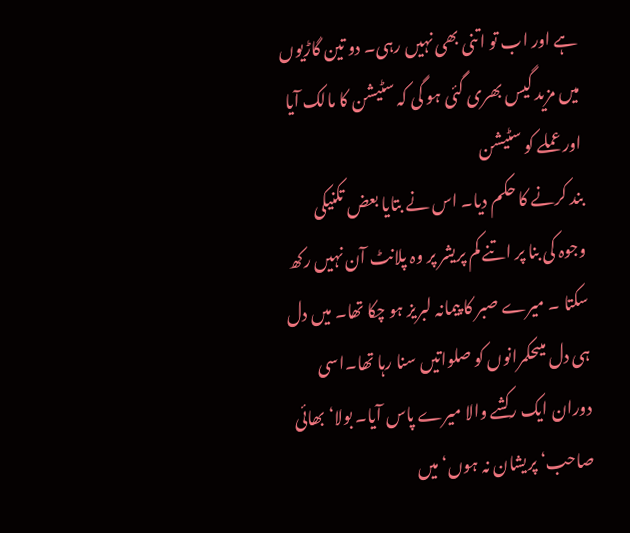ہے اور اب تو اتنی بھی نہیں رہی۔ دو تین گاڑیوں میں مزید گیس بھری گئی ہو گی کہ سٹیشن کا مالک آیا اور عملے کو سٹیشن
بند کرنے کا حکم دیا۔ اس نے بتایا بعض تکنیکی وجوہ کی بنا پر اتنے کم پریشر پر وہ پلانٹ آن نہیں رکھ سکتا ۔ میرے صبر کا پیمانہ لبریز ہو چکا تھا۔ میں دل ہی دل میںحکمرانوں کو صلواتیں سنا رہا تھا۔اسی دوران ایک رکشے والا میرے پاس آیا۔ بولا‘ بھائی صاحب‘ پریشان نہ ہوں‘میں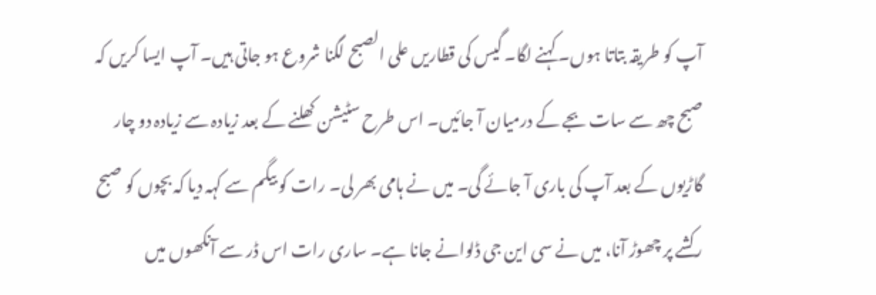آپ کو طریقہ بتاتا ہوں۔ کہنے لگا۔ گیس کی قطاریں علی الصبح لگنا شروع ہو جاتی ہیں۔ آپ ایسا کریں کہ صبح چھ سے سات بجے کے درمیان آ جائیں۔ اس طرح سٹیشن کھلنے کے بعد زیادہ سے زیادہ دو چار گاڑیوں کے بعد آپ کی باری آ جائے گی۔ میں نے ہامی بھر لی۔ رات کو بیگم سے کہہ دیا کہ بچوں کو صبح رکشے پر چھوڑ آنا، میں نے سی این جی ڈلوانے جانا ہے۔ ساری رات اس ڈر سے آنکھوں میں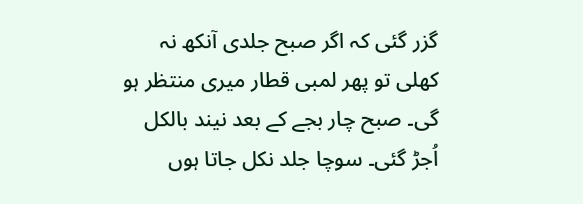گزر گئی کہ اگر صبح جلدی آنکھ نہ کھلی تو پھر لمبی قطار میری منتظر ہو گی۔ صبح چار بجے کے بعد نیند بالکل اُجڑ گئی۔ سوچا جلد نکل جاتا ہوں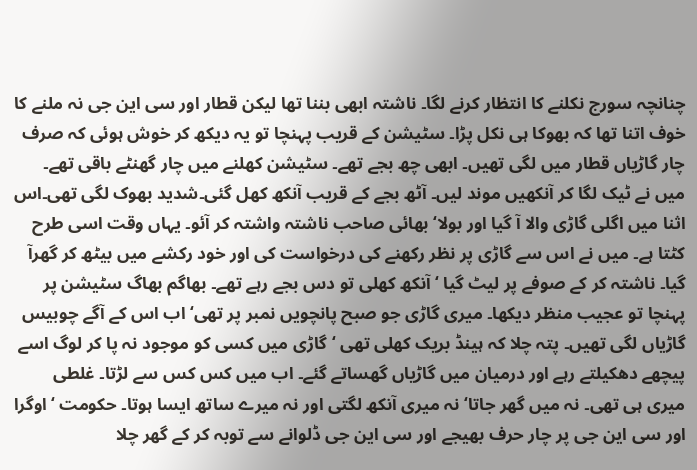چنانچہ سورج نکلنے کا انتظار کرنے لگا۔ ناشتہ ابھی بننا تھا لیکن قطار اور سی این جی نہ ملنے کا خوف اتنا تھا کہ بھوکا ہی نکل پڑا۔ سٹیشن کے قریب پہنچا تو یہ دیکھ کر خوش ہوئی کہ صرف چار گاڑیاں قطار میں لگی تھیں۔ ابھی چھ بجے تھے۔ سٹیشن کھلنے میں چار گھنٹے باقی تھے۔ میں نے ٹیک لگا کر آنکھیں موند لیں۔ آٹھ بجے کے قریب آنکھ کھل گئی۔شدید بھوک لگی تھی۔اس اثنا میں اگلی گاڑی والا آ گیا اور بولا‘ بھائی صاحب ناشتہ واشتہ کر آئو۔ یہاں وقت اسی طرح کٹتا ہے۔ میں نے اس سے گاڑی پر نظر رکھنے کی درخواست کی اور خود رکشے میں بیٹھ کر گھرآ گیا۔ ناشتہ کر کے صوفے پر لیٹ گیا ‘ آنکھ کھلی تو دس بجے رہے تھے۔ بھاگم بھاگ سٹیشن پر پہنچا تو عجیب منظر دیکھا۔ میری گاڑی جو صبح پانچویں نمبر پر تھی‘ اب اس کے آگے چوبیس گاڑیاں لگی تھیں۔ پتہ چلا کہ ہینڈ بریک کھلی تھی ‘گاڑی میں کسی کو موجود نہ پا کر لوگ اسے پیچھے دھکیلتے رہے اور درمیان میں گاڑیاں گھساتے گئے۔ اب میں کس کس سے لڑتا۔ غلطی میری ہی تھی۔ نہ میں گھر جاتا‘ نہ میری آنکھ لگتی اور نہ میرے ساتھ ایسا ہوتا۔ حکومت ‘اوگرا اور سی این جی پر چار حرف بھیجے اور سی این جی ڈلوانے سے توبہ کر کے گھر چلا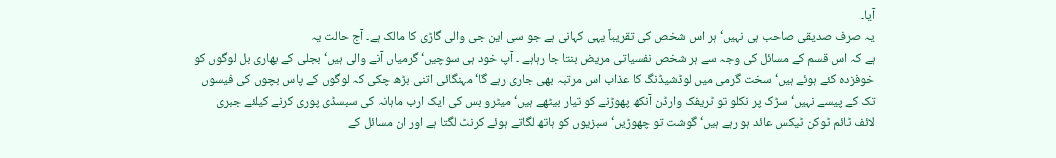آیا۔
یہ صرف صدیقی صاحب ہی نہیں‘ ہر اس شخص کی تقریباً یہی کہانی ہے جو سی این جی والی گاڑی کا مالک ہے۔ آج حالت یہ
ہے کہ اس قسم کے مسائل کی وجہ سے ہر شخص نفسیاتی مریض بنتا جا رہاہے ۔ آپ خود ہی سوچیں‘ گرمیاں آنے والی ہیں‘ بجلی کے بھاری بل لوگوں کو خوفزدہ کئے ہوئے ہیں‘ سخت گرمی میں لوڈشیڈنگ کا عذاب اس مرتبہ بھی جاری رہے گا‘ مہنگائی اتنی بڑھ چکی کہ لوگوں کے پاس بچوں کی فیسوں تک کے پیسے نہیں‘ سڑک پر نکلو تو ٹریفک وارڈن آنکھ پھوڑنے کو تیار بیٹھے ہیں‘ میٹرو بس کی ایک ارب ماہانہ کی سبسڈی پوری کرنے کیلئے جبری لائف ٹائم ٹوکن ٹیکس عائد ہو رہے ہیں‘ گوشت تو چھوڑیں‘ سبزیوں کو ہاتھ لگاتے ہوئے کرنٹ لگتا ہے اور ان مسائل کے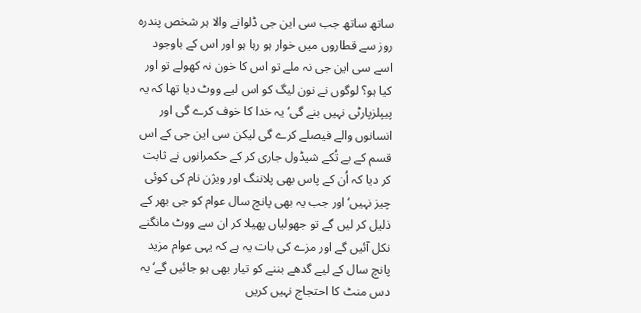ساتھ ساتھ جب سی این جی ڈلوانے والا ہر شخص پندرہ روز سے قطاروں میں خوار ہو رہا ہو اور اس کے باوجود اسے سی این جی نہ ملے تو اس کا خون نہ کھولے تو اور کیا ہو؟ لوگوں نے نون لیگ کو اس لیے ووٹ دیا تھا کہ یہ پیپلزپارٹی نہیں بنے گی‘ یہ خدا کا خوف کرے گی اور انسانوں والے فیصلے کرے گی لیکن سی این جی کے اس قسم کے بے تُکے شیڈول جاری کر کے حکمرانوں نے ثابت کر دیا کہ اُن کے پاس بھی پلاننگ اور ویژن نام کی کوئی چیز نہیں‘ اور جب یہ بھی پانچ سال عوام کو جی بھر کے ذلیل کر لیں گے تو جھولیاں پھیلا کر ان سے ووٹ مانگنے نکل آئیں گے اور مزے کی بات یہ ہے کہ یہی عوام مزید پانچ سال کے لیے گدھے بننے کو تیار بھی ہو جائیں گے‘ یہ دس منٹ کا احتجاج نہیں کریں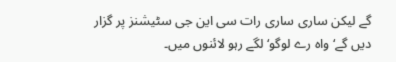گے لیکن ساری ساری رات سی این جی سٹیشنز پر گزار دیں گے‘ واہ رے لوگو‘ لگے رہو لائنوں میں۔